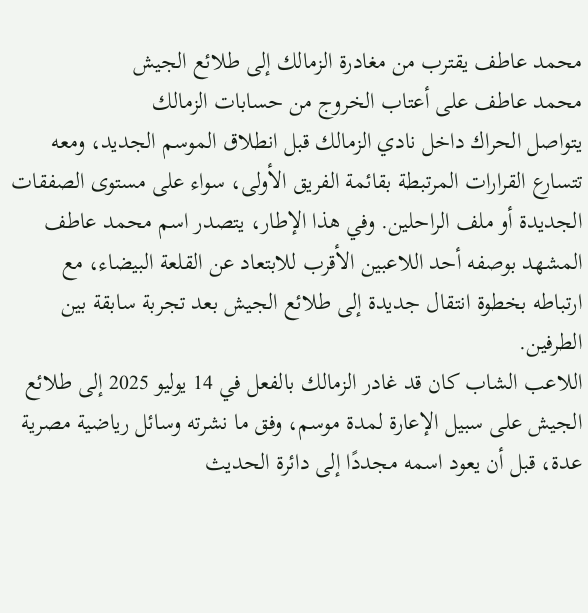محمد عاطف يقترب من مغادرة الزمالك إلى طلائع الجيش
محمد عاطف على أعتاب الخروج من حسابات الزمالك
يتواصل الحراك داخل نادي الزمالك قبل انطلاق الموسم الجديد، ومعه تتسارع القرارات المرتبطة بقائمة الفريق الأولى، سواء على مستوى الصفقات الجديدة أو ملف الراحلين. وفي هذا الإطار، يتصدر اسم محمد عاطف المشهد بوصفه أحد اللاعبين الأقرب للابتعاد عن القلعة البيضاء، مع ارتباطه بخطوة انتقال جديدة إلى طلائع الجيش بعد تجربة سابقة بين الطرفين.
اللاعب الشاب كان قد غادر الزمالك بالفعل في 14 يوليو 2025 إلى طلائع الجيش على سبيل الإعارة لمدة موسم، وفق ما نشرته وسائل رياضية مصرية عدة، قبل أن يعود اسمه مجددًا إلى دائرة الحديث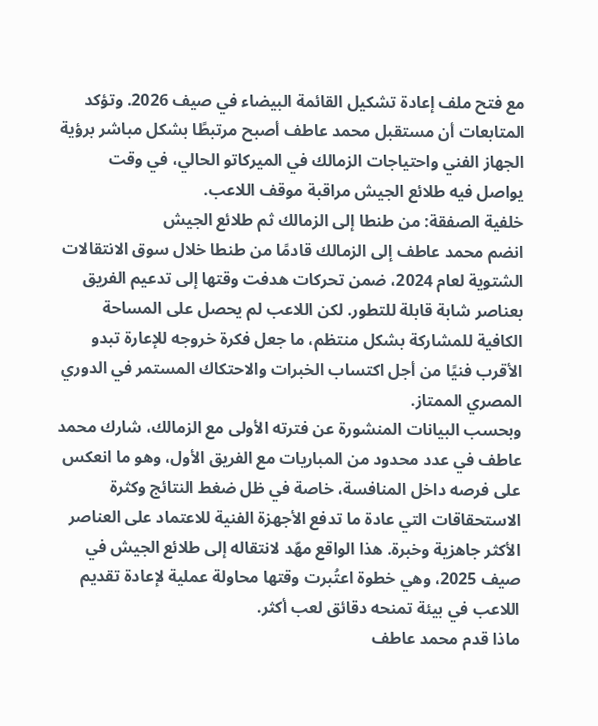مع فتح ملف إعادة تشكيل القائمة البيضاء في صيف 2026. وتؤكد المتابعات أن مستقبل محمد عاطف أصبح مرتبطًا بشكل مباشر برؤية الجهاز الفني واحتياجات الزمالك في الميركاتو الحالي، في وقت يواصل فيه طلائع الجيش مراقبة موقف اللاعب.
خلفية الصفقة: من طنطا إلى الزمالك ثم طلائع الجيش
انضم محمد عاطف إلى الزمالك قادمًا من طنطا خلال سوق الانتقالات الشتوية لعام 2024، ضمن تحركات هدفت وقتها إلى تدعيم الفريق بعناصر شابة قابلة للتطور. لكن اللاعب لم يحصل على المساحة الكافية للمشاركة بشكل منتظم، ما جعل فكرة خروجه للإعارة تبدو الأقرب فنيًا من أجل اكتساب الخبرات والاحتكاك المستمر في الدوري المصري الممتاز.
وبحسب البيانات المنشورة عن فترته الأولى مع الزمالك، شارك محمد عاطف في عدد محدود من المباريات مع الفريق الأول، وهو ما انعكس على فرصه داخل المنافسة، خاصة في ظل ضغط النتائج وكثرة الاستحقاقات التي عادة ما تدفع الأجهزة الفنية للاعتماد على العناصر الأكثر جاهزية وخبرة. هذا الواقع مهّد لانتقاله إلى طلائع الجيش في صيف 2025، وهي خطوة اعتُبرت وقتها محاولة عملية لإعادة تقديم اللاعب في بيئة تمنحه دقائق لعب أكثر.
ماذا قدم محمد عاطف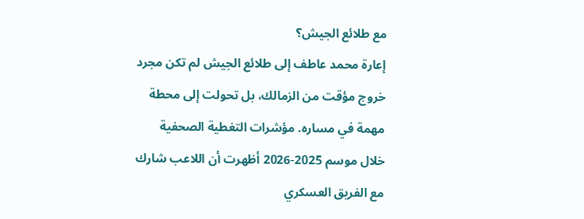مع طلائع الجيش؟
إعارة محمد عاطف إلى طلائع الجيش لم تكن مجرد خروج مؤقت من الزمالك، بل تحولت إلى محطة مهمة في مساره. مؤشرات التغطية الصحفية خلال موسم 2025-2026 أظهرت أن اللاعب شارك مع الفريق العسكري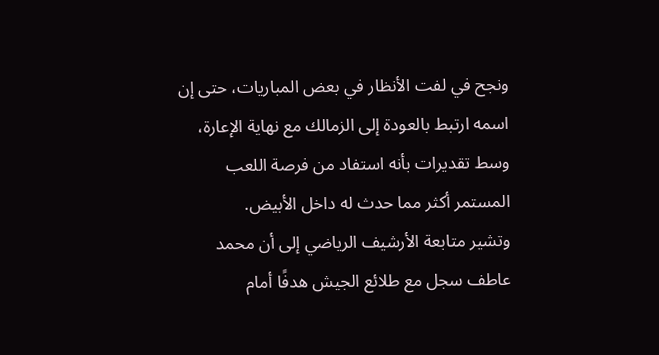ونجح في لفت الأنظار في بعض المباريات، حتى إن اسمه ارتبط بالعودة إلى الزمالك مع نهاية الإعارة، وسط تقديرات بأنه استفاد من فرصة اللعب المستمر أكثر مما حدث له داخل الأبيض.
وتشير متابعة الأرشيف الرياضي إلى أن محمد عاطف سجل مع طلائع الجيش هدفًا أمام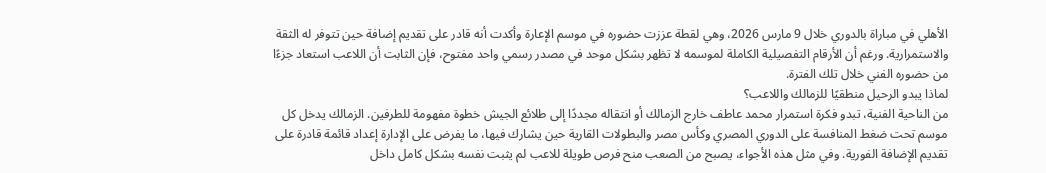الأهلي في مباراة بالدوري خلال 9 مارس 2026، وهي لقطة عززت حضوره في موسم الإعارة وأكدت أنه قادر على تقديم إضافة حين تتوفر له الثقة والاستمرارية. ورغم أن الأرقام التفصيلية الكاملة لموسمه لا تظهر بشكل موحد في مصدر رسمي واحد مفتوح، فإن الثابت أن اللاعب استعاد جزءًا من حضوره الفني خلال تلك الفترة.
لماذا يبدو الرحيل منطقيًا للزمالك واللاعب؟
من الناحية الفنية، تبدو فكرة استمرار محمد عاطف خارج الزمالك أو انتقاله مجددًا إلى طلائع الجيش خطوة مفهومة للطرفين. الزمالك يدخل كل موسم تحت ضغط المنافسة على الدوري المصري وكأس مصر والبطولات القارية حين يشارك فيها، ما يفرض على الإدارة إعداد قائمة قادرة على تقديم الإضافة الفورية. وفي مثل هذه الأجواء، يصبح من الصعب منح فرص طويلة للاعب لم يثبت نفسه بشكل كامل داخل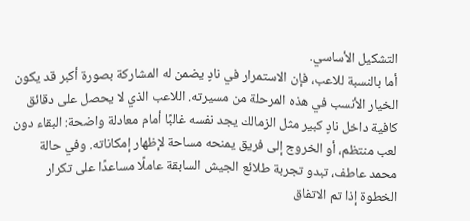التشكيل الأساسي.
أما بالنسبة للاعب، فإن الاستمرار في نادٍ يضمن له المشاركة بصورة أكبر قد يكون الخيار الأنسب في هذه المرحلة من مسيرته. اللاعب الذي لا يحصل على دقائق كافية داخل نادٍ كبير مثل الزمالك يجد نفسه غالبًا أمام معادلة واضحة: البقاء دون لعب منتظم، أو الخروج إلى فريق يمنحه مساحة لإظهار إمكاناته. وفي حالة محمد عاطف، تبدو تجربة طلائع الجيش السابقة عاملًا مساعدًا على تكرار الخطوة إذا تم الاتفاق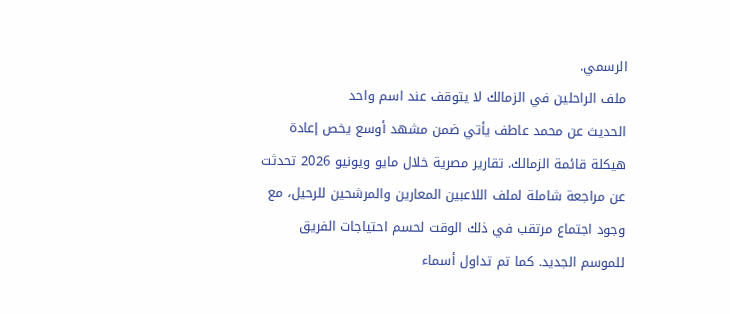الرسمي.
ملف الراحلين في الزمالك لا يتوقف عند اسم واحد
الحديث عن محمد عاطف يأتي ضمن مشهد أوسع يخص إعادة هيكلة قائمة الزمالك. تقارير مصرية خلال مايو ويونيو 2026 تحدثت عن مراجعة شاملة لملف اللاعبين المعارين والمرشحين للرحيل، مع وجود اجتماع مرتقب في ذلك الوقت لحسم احتياجات الفريق للموسم الجديد. كما تم تداول أسماء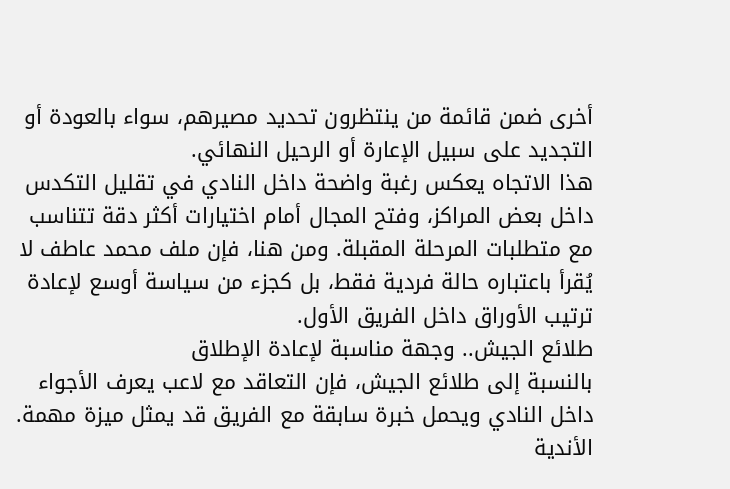أخرى ضمن قائمة من ينتظرون تحديد مصيرهم، سواء بالعودة أو التجديد على سبيل الإعارة أو الرحيل النهائي.
هذا الاتجاه يعكس رغبة واضحة داخل النادي في تقليل التكدس داخل بعض المراكز، وفتح المجال أمام اختيارات أكثر دقة تتناسب مع متطلبات المرحلة المقبلة. ومن هنا، فإن ملف محمد عاطف لا يُقرأ باعتباره حالة فردية فقط، بل كجزء من سياسة أوسع لإعادة ترتيب الأوراق داخل الفريق الأول.
طلائع الجيش.. وجهة مناسبة لإعادة الإطلاق
بالنسبة إلى طلائع الجيش، فإن التعاقد مع لاعب يعرف الأجواء داخل النادي ويحمل خبرة سابقة مع الفريق قد يمثل ميزة مهمة. الأندية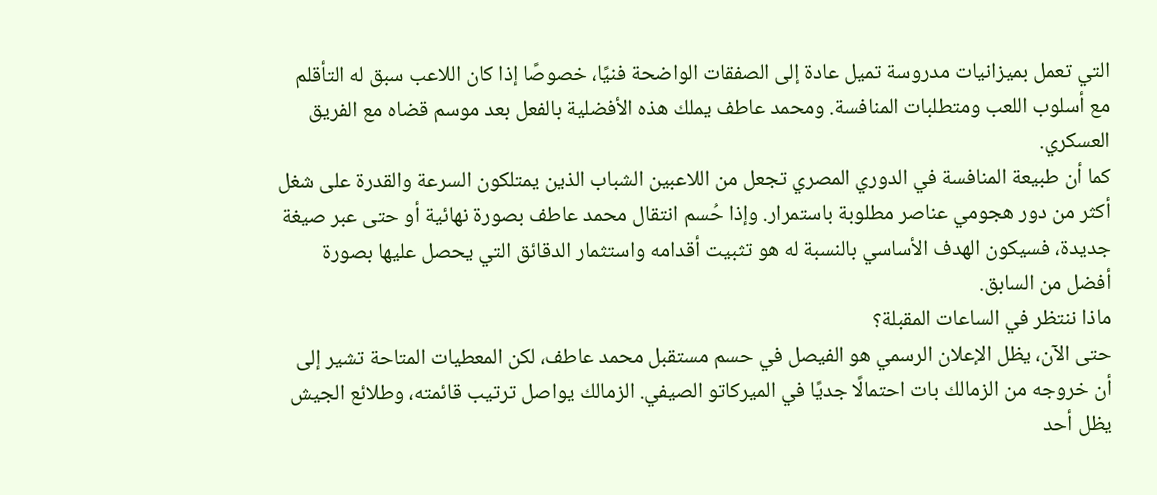التي تعمل بميزانيات مدروسة تميل عادة إلى الصفقات الواضحة فنيًا، خصوصًا إذا كان اللاعب سبق له التأقلم مع أسلوب اللعب ومتطلبات المنافسة. ومحمد عاطف يملك هذه الأفضلية بالفعل بعد موسم قضاه مع الفريق العسكري.
كما أن طبيعة المنافسة في الدوري المصري تجعل من اللاعبين الشباب الذين يمتلكون السرعة والقدرة على شغل أكثر من دور هجومي عناصر مطلوبة باستمرار. وإذا حُسم انتقال محمد عاطف بصورة نهائية أو حتى عبر صيغة جديدة، فسيكون الهدف الأساسي بالنسبة له هو تثبيت أقدامه واستثمار الدقائق التي يحصل عليها بصورة أفضل من السابق.
ماذا ننتظر في الساعات المقبلة؟
حتى الآن، يظل الإعلان الرسمي هو الفيصل في حسم مستقبل محمد عاطف، لكن المعطيات المتاحة تشير إلى أن خروجه من الزمالك بات احتمالًا جديًا في الميركاتو الصيفي. الزمالك يواصل ترتيب قائمته، وطلائع الجيش يظل أحد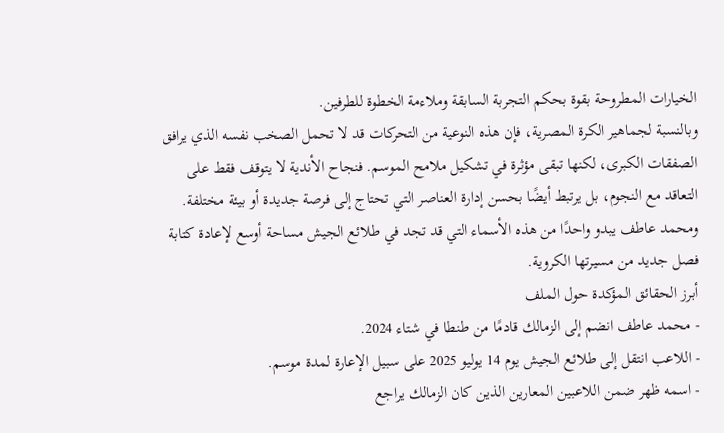الخيارات المطروحة بقوة بحكم التجربة السابقة وملاءمة الخطوة للطرفين.
وبالنسبة لجماهير الكرة المصرية، فإن هذه النوعية من التحركات قد لا تحمل الصخب نفسه الذي يرافق الصفقات الكبرى، لكنها تبقى مؤثرة في تشكيل ملامح الموسم. فنجاح الأندية لا يتوقف فقط على التعاقد مع النجوم، بل يرتبط أيضًا بحسن إدارة العناصر التي تحتاج إلى فرصة جديدة أو بيئة مختلفة. ومحمد عاطف يبدو واحدًا من هذه الأسماء التي قد تجد في طلائع الجيش مساحة أوسع لإعادة كتابة فصل جديد من مسيرتها الكروية.
أبرز الحقائق المؤكدة حول الملف
- محمد عاطف انضم إلى الزمالك قادمًا من طنطا في شتاء 2024.
- اللاعب انتقل إلى طلائع الجيش يوم 14 يوليو 2025 على سبيل الإعارة لمدة موسم.
- اسمه ظهر ضمن اللاعبين المعارين الذين كان الزمالك يراجع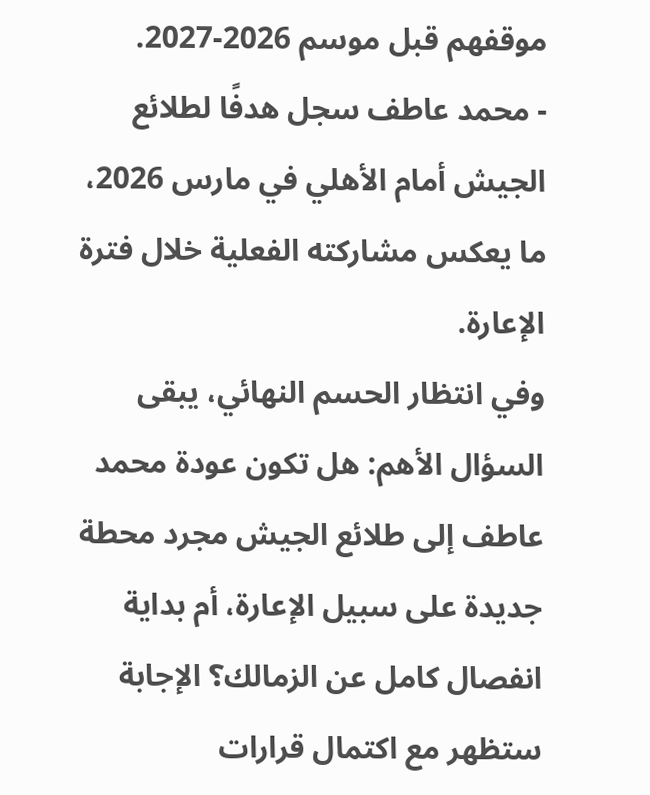موقفهم قبل موسم 2026-2027.
- محمد عاطف سجل هدفًا لطلائع الجيش أمام الأهلي في مارس 2026، ما يعكس مشاركته الفعلية خلال فترة الإعارة.
وفي انتظار الحسم النهائي، يبقى السؤال الأهم: هل تكون عودة محمد عاطف إلى طلائع الجيش مجرد محطة جديدة على سبيل الإعارة، أم بداية انفصال كامل عن الزمالك؟ الإجابة ستظهر مع اكتمال قرارات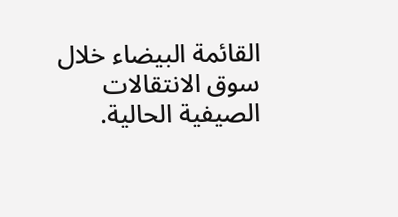القائمة البيضاء خلال سوق الانتقالات الصيفية الحالية.